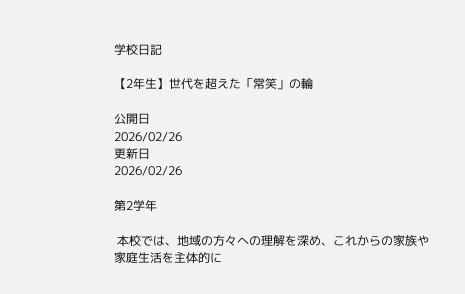学校日記

【2年生】世代を超えた「常笑」の輪

公開日
2026/02/26
更新日
2026/02/26

第2学年

 本校では、地域の方々への理解を深め、これからの家族や家庭生活を主体的に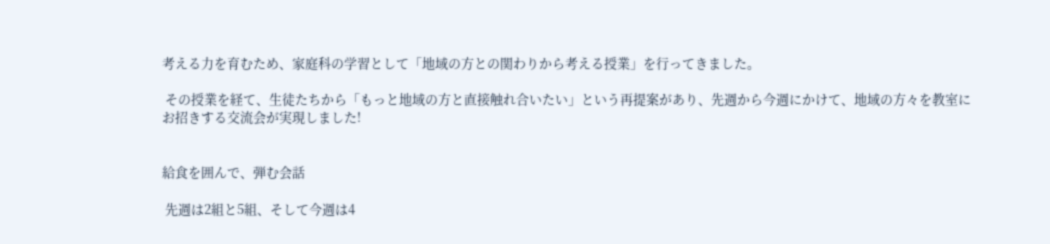考える力を育むため、家庭科の学習として「地域の方との関わりから考える授業」を行ってきました。

 その授業を経て、生徒たちから「もっと地域の方と直接触れ合いたい」という再提案があり、先週から今週にかけて、地域の方々を教室にお招きする交流会が実現しました!


給食を囲んで、弾む会話

 先週は2組と5組、そして今週は4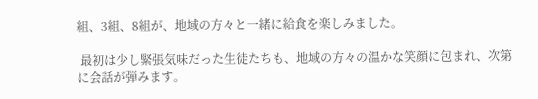組、3組、8組が、地域の方々と一緒に給食を楽しみました。

 最初は少し緊張気味だった生徒たちも、地域の方々の温かな笑顔に包まれ、次第に会話が弾みます。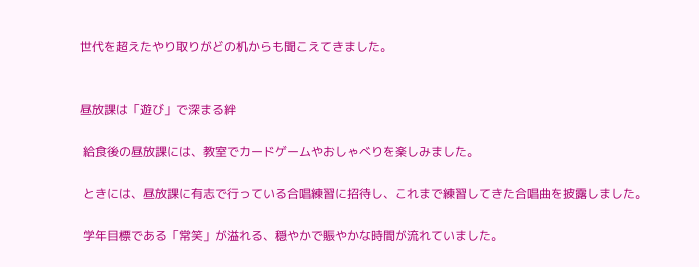世代を超えたやり取りがどの机からも聞こえてきました。


昼放課は「遊び」で深まる絆

 給食後の昼放課には、教室でカードゲームやおしゃべりを楽しみました。

 ときには、昼放課に有志で行っている合唱練習に招待し、これまで練習してきた合唱曲を披露しました。

 学年目標である「常笑」が溢れる、穏やかで賑やかな時間が流れていました。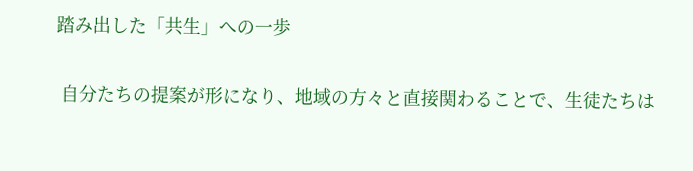踏み出した「共生」への一歩

 自分たちの提案が形になり、地域の方々と直接関わることで、生徒たちは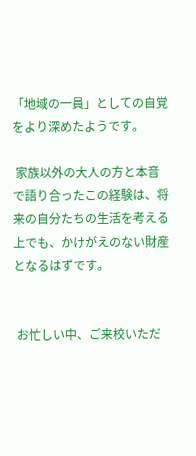「地域の一員」としての自覚をより深めたようです。

 家族以外の大人の方と本音で語り合ったこの経験は、将来の自分たちの生活を考える上でも、かけがえのない財産となるはずです。


 お忙しい中、ご来校いただ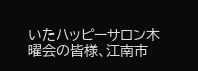いたハッピーサロン木曜会の皆様、江南市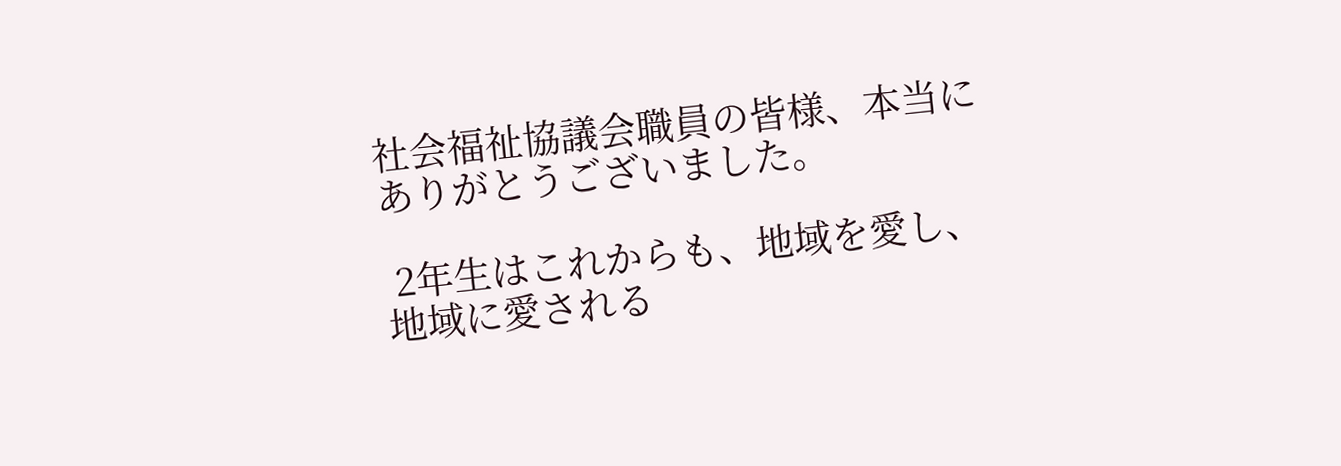社会福祉協議会職員の皆様、本当にありがとうございました。

 2年生はこれからも、地域を愛し、地域に愛される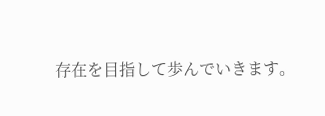存在を目指して歩んでいきます。